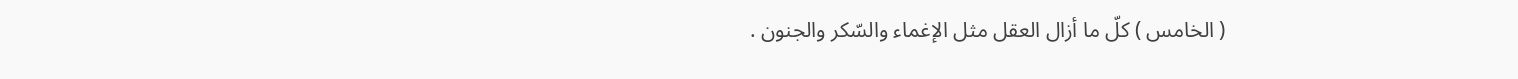( الخامس ) كلّ ما أزال العقل مثل الإغماء والسّكر والجنون .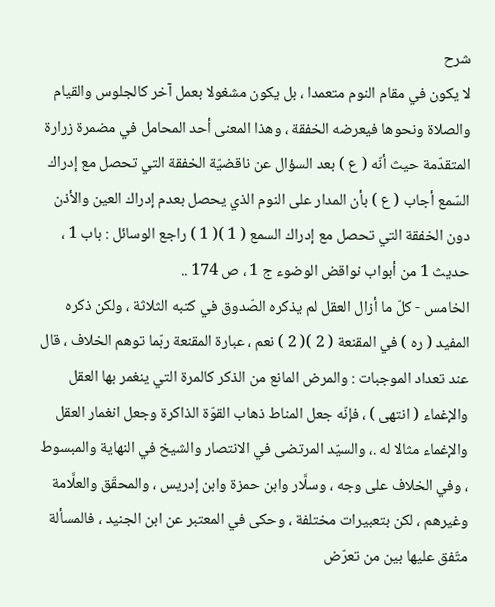شرح
لا يكون في مقام النوم متعمدا ، بل يكون مشغولا بعمل آخر كالجلوس والقيام والصلاة ونحوها فيعرضه الخفقة ، وهذا المعنى أحد المحامل في مضمرة زرارة المتقدّمة حيث أنّه ( ع ) بعد السؤال عن ناقضيّة الخفقة التي تحصل مع إدراك السّمع أجاب ( ع ) بأن المدار على النوم الذي يحصل بعدم إدراك العين والأذن دون الخفقة التي تحصل مع إدراك السمع ( 1 )( 1 ) راجع الوسائل : باب 1 ، حديث 1 من أبواب نواقض الوضوء ج 1 ، ص 174 ..
الخامس - كلّ ما أزال العقل لم يذكره الصّدوق في كتبه الثلاثة ، ولكن ذكره المفيد ( ره ) في المقنعة ( 2 )( 2 ) نعم ، عبارة المقنعة ربّما توهم الخلاف ، قال عند تعداد الموجبات : والمرض المانع من الذكر كالمرة التي ينغمر بها العقل والإغماء ( انتهى ) ، فإنّه جعل المناط ذهاب القوّة الذاكرة وجعل انغمار العقل والإغماء مثالا له .، والسيّد المرتضى في الانتصار والشيخ في النهاية والمبسوط ، وفي الخلاف على وجه ، وسلَّار وابن حمزة وابن إدريس ، والمحقّق والعلَّامة وغيرهم ، لكن بتعبيرات مختلفة ، وحكى في المعتبر عن ابن الجنيد ، فالمسألة متّفق عليها بين من تعرّض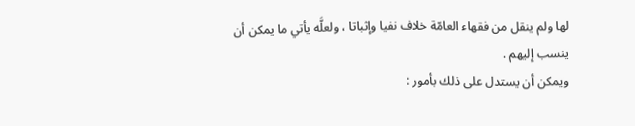لها ولم ينقل من فقهاء العامّة خلاف نفيا وإثباتا ، ولعلَّه يأتي ما يمكن أن ينسب إليهم .
ويمكن أن يستدل على ذلك بأمور :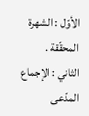الأوّل : الشهرة المحقّقة .
الثاني : الإجماع المدّعى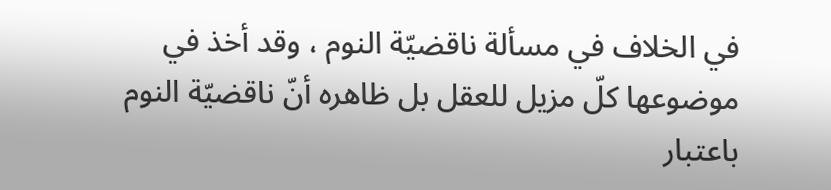في الخلاف في مسألة ناقضيّة النوم ، وقد أخذ في موضوعها كلّ مزيل للعقل بل ظاهره أنّ ناقضيّة النوم باعتبار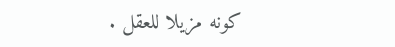كونه مزيلا للعقل .